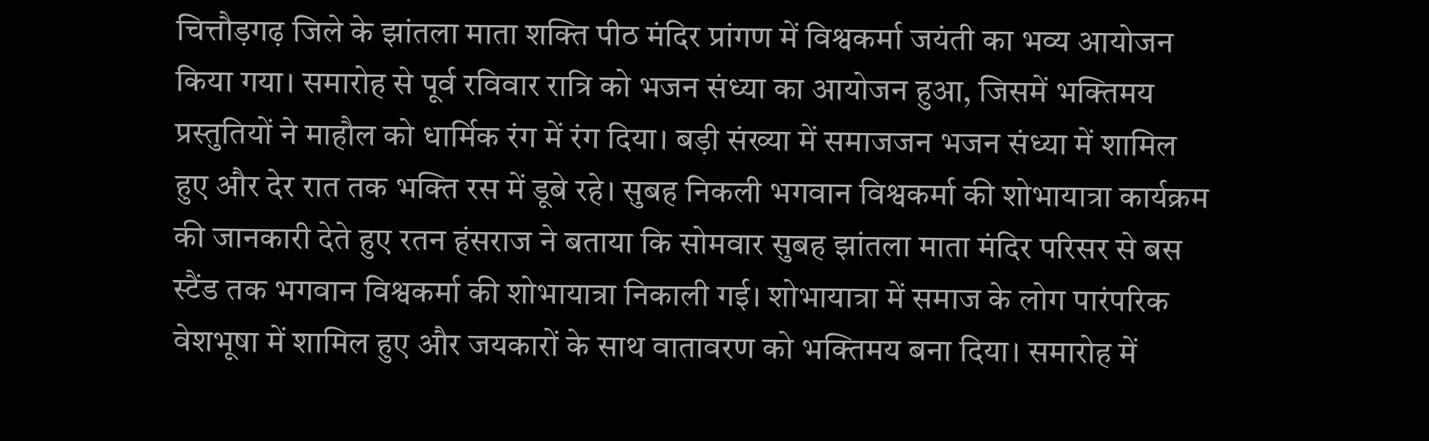चित्तौड़गढ़ जिले के झांतला माता शक्ति पीठ मंदिर प्रांगण में विश्वकर्मा जयंती का भव्य आयोजन किया गया। समारोह से पूर्व रविवार रात्रि को भजन संध्या का आयोजन हुआ, जिसमें भक्तिमय प्रस्तुतियों ने माहौल को धार्मिक रंग में रंग दिया। बड़ी संख्या में समाजजन भजन संध्या में शामिल हुए और देर रात तक भक्ति रस में डूबे रहे। सुबह निकली भगवान विश्वकर्मा की शोभायात्रा कार्यक्रम की जानकारी देते हुए रतन हंसराज ने बताया कि सोमवार सुबह झांतला माता मंदिर परिसर से बस स्टैंड तक भगवान विश्वकर्मा की शोभायात्रा निकाली गई। शोभायात्रा में समाज के लोग पारंपरिक वेशभूषा में शामिल हुए और जयकारों के साथ वातावरण को भक्तिमय बना दिया। समारोह में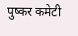पुष्कर कमेटी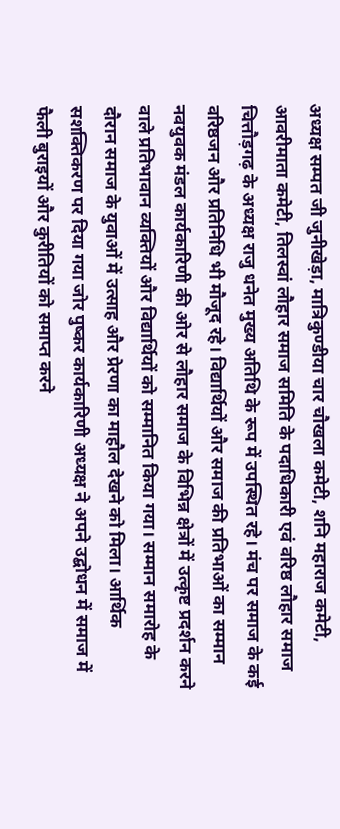अध्यक्ष सम्पत जी जुनीखेड़ा, मात्रिकुण्डीया चार चौखला कमेटी, शनि महाराज कमेटी, आवरीमाता कमेटी, तिलस्वां लौहार समाज समिति के पदाधिकारी एवं वरिष्ठ लौहार समाज चित्तौड़गढ़ के अध्यक्ष राजु धनेत मुख्य अतिथि के रूप में उपस्थित रहे। मंच पर समाज के कई वरिष्ठजन और प्रतिनिधि भी मौजूद रहे। विद्यार्थियों और समाज की प्रतिभाओं का सम्मान नवयुवक मंडल कार्यकारिणी की ओर से लौहार समाज के विभिन्न क्षेत्रों में उत्कृष्ट प्रदर्शन करने वाले प्रतिभावान व्यक्तियों और विद्यार्थियों को सम्मानित किया गया। सम्मान समारोह के दौरान समाज के युवाओं में उत्साह और प्रेरणा का माहौल देखने को मिला। आर्थिक सशक्तिकरण पर दिया गया जोर पुष्कर कार्यकारिणी अध्यक्ष ने अपने उद्बोधन में समाज में फैली बुराइयों और कुरीतियों को समाप्त करने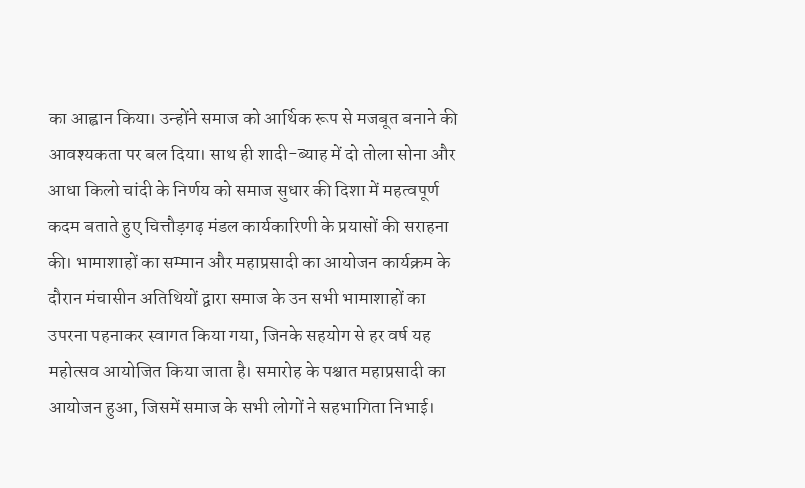का आह्वान किया। उन्होंने समाज को आर्थिक रूप से मजबूत बनाने की आवश्यकता पर बल दिया। साथ ही शादी-ब्याह में दो तोला सोना और आधा किलो चांदी के निर्णय को समाज सुधार की दिशा में महत्वपूर्ण कदम बताते हुए चित्तौड़गढ़ मंडल कार्यकारिणी के प्रयासों की सराहना की। भामाशाहों का सम्मान और महाप्रसादी का आयोजन कार्यक्रम के दौरान मंचासीन अतिथियों द्वारा समाज के उन सभी भामाशाहों का उपरना पहनाकर स्वागत किया गया, जिनके सहयोग से हर वर्ष यह महोत्सव आयोजित किया जाता है। समारोह के पश्चात महाप्रसादी का आयोजन हुआ, जिसमें समाज के सभी लोगों ने सहभागिता निभाई।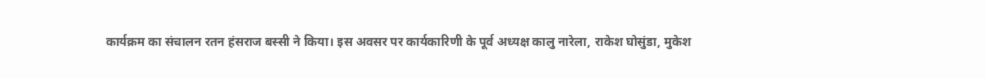कार्यक्रम का संचालन रतन हंसराज बस्सी ने किया। इस अवसर पर कार्यकारिणी के पूर्व अध्यक्ष कालु नारेला, राकेश घोसुंडा, मुकेश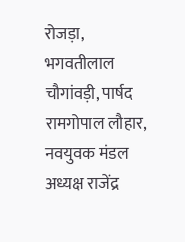रोजड़ा, भगवतीलाल चौगांवड़ी, पार्षद रामगोपाल लौहार, नवयुवक मंडल अध्यक्ष राजेंद्र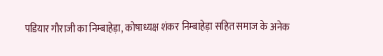पडियार गौराजी का निम्बाहेड़ा, कोषाध्यक्ष शंकर निम्बाहेड़ा सहित समाज के अनेक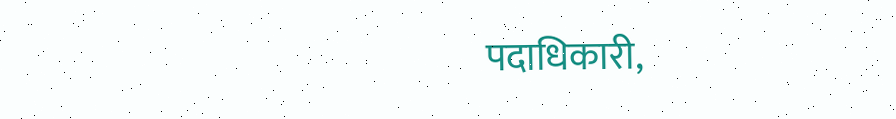पदाधिकारी,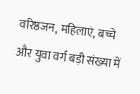वरिष्ठजन, महिलाएं, बच्चे और युवा वर्ग बड़ी संख्या में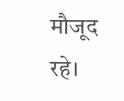मौजूद रहे।